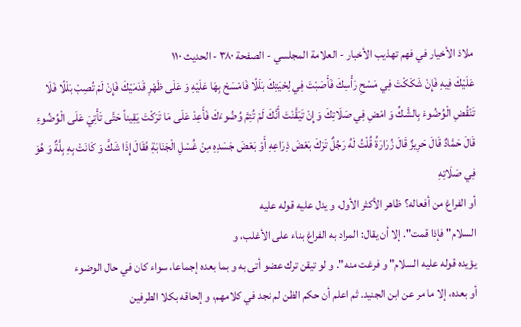ملاذ الأخيار في فهم تهذيب الأخبار - العلامة المجلسي - الصفحة ٣٨٠ - الحديث ١١٠
عَلَيْكَ فِيهِ فَإِنْ شَكَكْتَ فِي مَسْحِ رَأْسِكَ فَأَصَبْتَ فِي لِحْيَتِكَ بَلَلًا فَامْسَحْ بِهَا عَلَيْهِ وَ عَلَى ظَهْرِ قَدَمَيْكَ فَإِنْ لَمْ تُصِبْ بَلَلًا فَلَا تَنْقُضِ الْوُضُوءَ بِالشَّكِّ وَ امْضِ فِي صَلَاتِكَ وَ إِنْ تَيَقَّنْتَ أَنَّكَ لَمْ تُتِمَّ وُضُوءَكَ فَأَعِدْ عَلَى مَا تَرَكْتَ يَقِيناً حَتَّى تَأْتِيَ عَلَى الْوُضُوءِ قَالَ حَمَّادٌ قَالَ حَرِيزٌ قَالَ زُرَارَةُ قُلْتُ لَهُ رَجُلٌ تَرَكَ بَعْضَ ذِرَاعِهِ أَوْ بَعْضَ جَسَدِهِ مِنْ غُسْلِ الْجَنَابَةِ فَقَالَ إِذَا شَكَّ وَ كَانَتْ بِهِ بِلَّةٌ وَ هُوَ فِي صَلَاتِهِ
أو الفراغ من أفعاله؟ ظاهر الأكثر الأول، و يدل عليه قوله عليه
السلام" فإذا قمت". إلا أن يقال: المراد به الفراغ بناء على الأغلب، و
يؤيده قوله عليه السلام" و فرغت منه". و لو تيقن ترك عضو أتى به و بما بعده إجماعا، سواء كان في حال الوضوء
أو بعده، إلا ما مر عن ابن الجنيد. ثم اعلم أن حكم الظن لم نجد في كلامهم، و إلحاقه بكلا الطرفين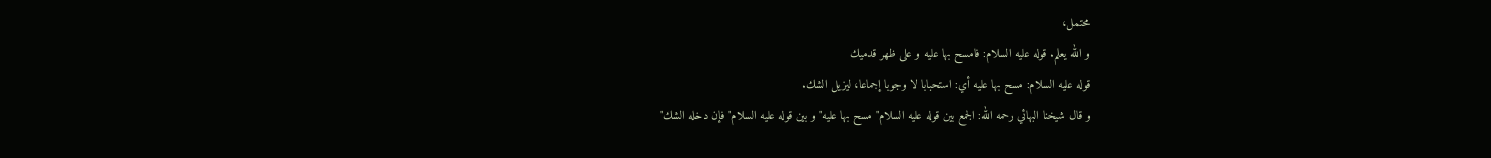محتمل،
و الله يعلم. قوله عليه السلام: فامسح بها عليه و على ظهر قدميك
قوله عليه السلام: مسح بها عليه أي: استحبابا لا وجوبا إجماعا، ليزيل الشك.
و قال شيخنا البهائي رحمه الله: الجمع بين قوله عليه السلام" مسح بها عليه" و بين قوله عليه السلام" فإن دخله الشك"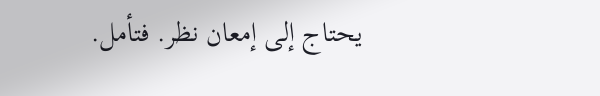يحتاج إلى إمعان نظر. فتأمل.